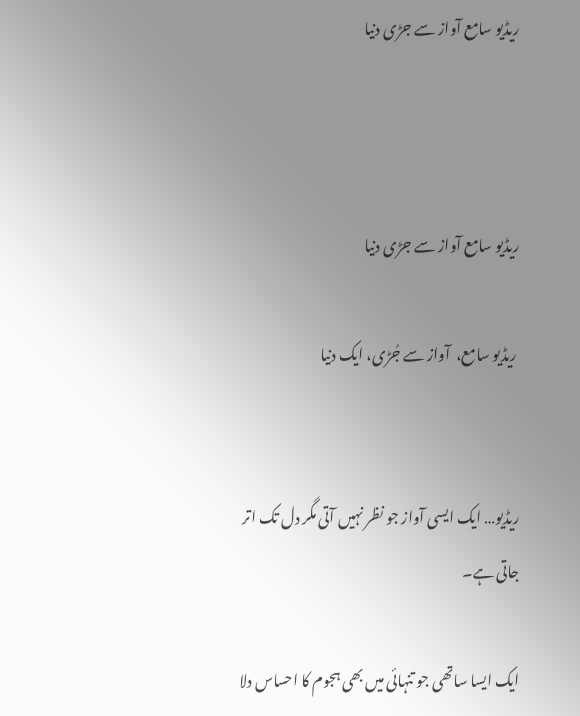ریڈیو سامع آواز سے جڑی دنیا



ریڈیو سامع آواز سے جڑی دنیا

 ریڈیو سامع،  آواز سے جُڑی، ایک دنیا


ریڈیو… ایک ایسی آواز جو نظر نہیں آتی مگر دل تک اتر جاتی ہے۔

ایک ایسا ساتھی جو تنہائی میں بھی ہجوم کا احساس دلا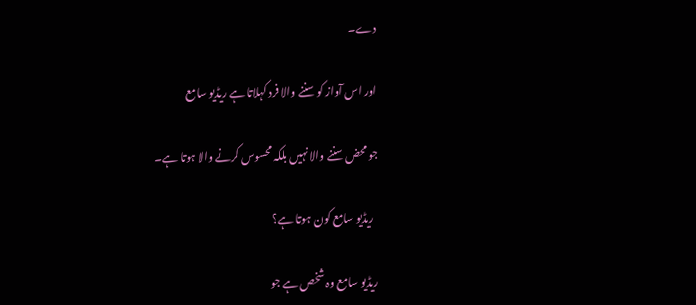دے۔

اور اس آواز کو سننے والا فرد کہلاتا ہے ریڈیو سامع

جو محض سننے والا نہیں بلکہ محسوس کرنے والا ہوتا ہے۔

  ریڈیو سامع کون ہوتا ہے؟

ریڈیو سامع وہ شخص ہے جو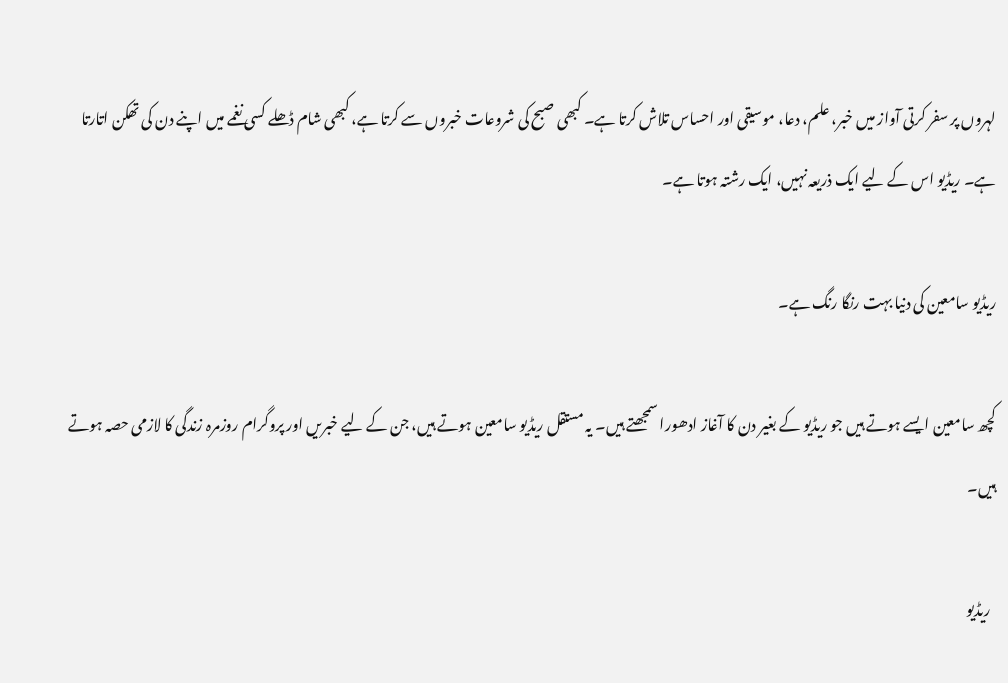لہروں پر سفر کرتی آواز میں خبر، علم، دعا، موسیقی اور احساس تلاش کرتا ہے۔ کبھی صبح کی شروعات خبروں سے کرتا ہے، کبھی شام ڈھلے کسی نغمے میں اپنے دن کی تھکن اتارتا ہے۔ ریڈیو اس کے لیے ایک ذریعہ نہیں، ایک رشتہ ہوتا ہے۔

ریڈیو سامعین کی دنیا بہت رنگا رنگ ہے۔

کچھ سامعین ایسے ہوتے ہیں جو ریڈیو کے بغیر دن کا آغاز ادھورا سمجھتے ہیں۔ یہ مستقل ریڈیو سامعین ہوتے ہیں، جن کے لیے خبریں اور پروگرام روزمرہ زندگی کا لازمی حصہ ہوتے ہیں۔

  ریڈیو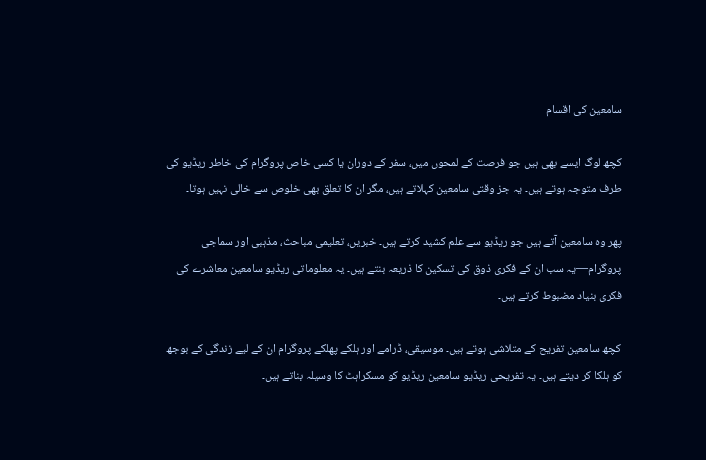سامعین کی اقسام

کچھ لوگ ایسے بھی ہیں جو فرصت کے لمحوں میں، سفر کے دوران یا کسی خاص پروگرام کی خاطر ریڈیو کی طرف متوجہ ہوتے ہیں۔ یہ جز وقتی سامعین کہلاتے ہیں، مگر ان کا تعلق بھی خلوص سے خالی نہیں ہوتا۔

پھر وہ سامعین آتے ہیں جو ریڈیو سے علم کشید کرتے ہیں۔ خبریں، تعلیمی مباحث، مذہبی اور سماجی پروگرام—یہ سب ان کے فکری ذوق کی تسکین کا ذریعہ بنتے ہیں۔ یہ معلوماتی ریڈیو سامعین معاشرے کی فکری بنیاد مضبوط کرتے ہیں۔

کچھ سامعین تفریح کے متلاشی ہوتے ہیں۔ موسیقی، ڈرامے اور ہلکے پھلکے پروگرام ان کے لیے زندگی کے بوجھ کو ہلکا کر دیتے ہیں۔ یہ تفریحی ریڈیو سامعین ریڈیو کو مسکراہٹ کا وسیلہ بناتے ہیں۔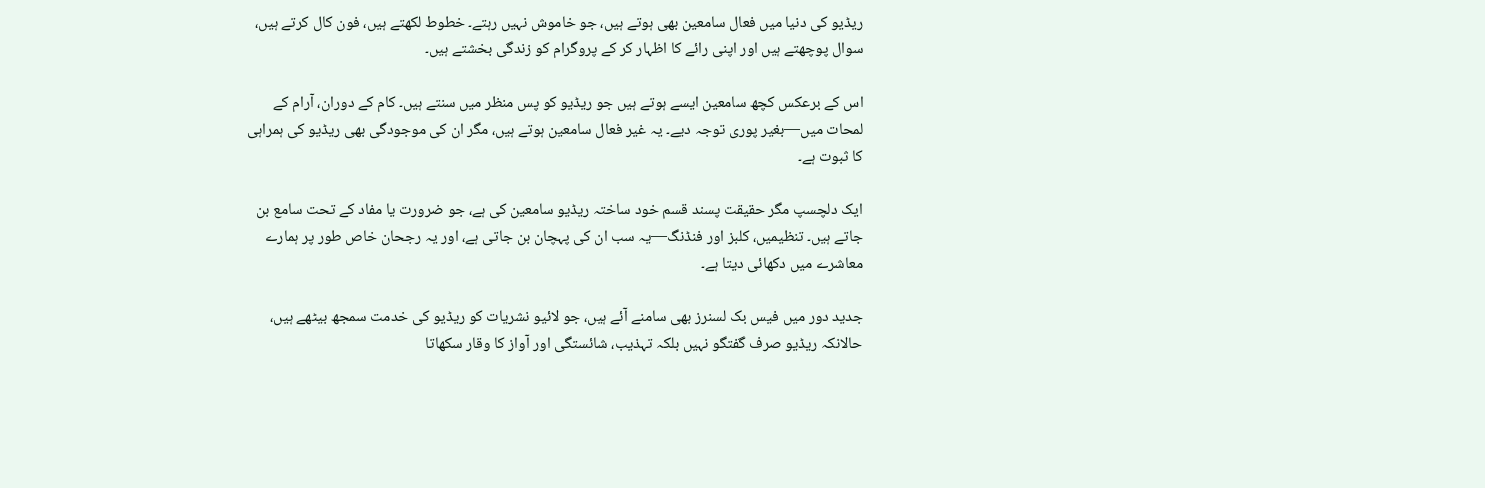ریڈیو کی دنیا میں فعال سامعین بھی ہوتے ہیں، جو خاموش نہیں رہتے۔ خطوط لکھتے ہیں، فون کال کرتے ہیں، سوال پوچھتے ہیں اور اپنی رائے کا اظہار کر کے پروگرام کو زندگی بخشتے ہیں۔

اس کے برعکس کچھ سامعین ایسے ہوتے ہیں جو ریڈیو کو پس منظر میں سنتے ہیں۔ کام کے دوران، آرام کے لمحات میں—بغیر پوری توجہ دیے۔ یہ غیر فعال سامعین ہوتے ہیں، مگر ان کی موجودگی بھی ریڈیو کی ہمراہی کا ثبوت ہے۔

ایک دلچسپ مگر حقیقت پسند قسم خود ساختہ ریڈیو سامعین کی ہے، جو ضرورت یا مفاد کے تحت سامع بن جاتے ہیں۔ تنظیمیں، کلبز اور فنڈنگ—یہ سب ان کی پہچان بن جاتی ہے، اور یہ رجحان خاص طور پر ہمارے معاشرے میں دکھائی دیتا ہے۔

جدید دور میں فیس بک لسنرز بھی سامنے آئے ہیں، جو لائیو نشریات کو ریڈیو کی خدمت سمجھ بیٹھے ہیں، حالانکہ ریڈیو صرف گفتگو نہیں بلکہ تہذیب، شائستگی اور آواز کا وقار سکھاتا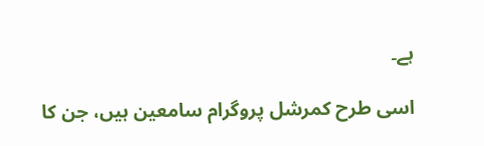ہے۔

اسی طرح کمرشل پروگرام سامعین ہیں، جن کا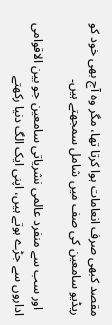مقصد کبھی صرف انعامات ہوا کرتا تھا، مگر وہ آج بھی خود کو ریڈیو سامعین کی صف میں شامل سمجھتے ہیں۔

  اور سب سے منفرد عالمی نشریاتی سامعین جو بین الاقوامی اداروں سے جڑے ہوتے ہیں، اپنی ایک الگ دنیا رکھتے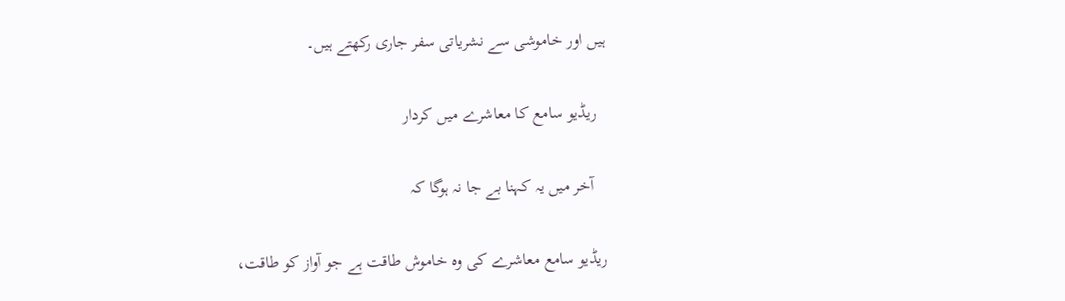ہیں اور خاموشی سے نشریاتی سفر جاری رکھتے ہیں۔

  ریڈیو سامع کا معاشرے میں کردار

   آخر میں یہ کہنا بے جا نہ ہوگا کہ

ریڈیو سامع معاشرے کی وہ خاموش طاقت ہے جو آواز کو طاقت،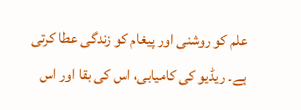علم کو روشنی اور پیغام کو زندگی عطا کرتی ہے۔ ریڈیو کی کامیابی، اس کی بقا اور اس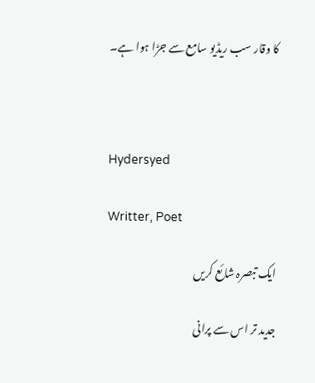کا وقار سب ریڈیو سامع سے جڑا ہوا ہے۔



Hydersyed

Writter, Poet

ایک تبصرہ شائع کریں

جدید تر اس سے پرانی